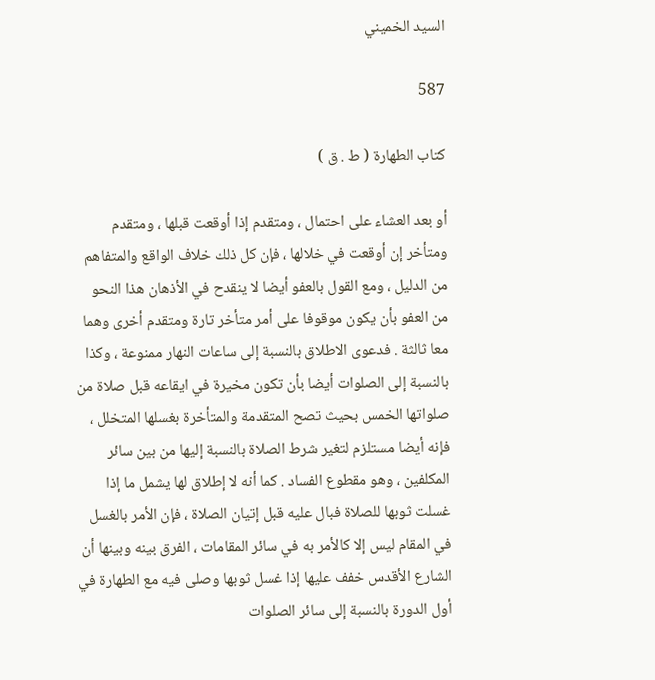السيد الخميني

587

كتاب الطهارة ( ط . ق )

أو بعد العشاء على احتمال ، ومتقدم إذا أوقعت قبلها ، ومتقدم ومتأخر إن أوقعت في خلالها ، فإن كل ذلك خلاف الواقع والمتفاهم من الدليل ، ومع القول بالعفو أيضا لا ينقدح في الأذهان هذا النحو من العفو بأن يكون موقوفا على أمر متأخر تارة ومتقدم أخرى وهما معا ثالثة . فدعوى الاطلاق بالنسبة إلى ساعات النهار ممنوعة ، وكذا بالنسبة إلى الصلوات أيضا بأن تكون مخيرة في ايقاعه قبل صلاة من صلواتها الخمس بحيث تصح المتقدمة والمتأخرة بغسلها المتخلل ، فإنه أيضا مستلزم لتغير شرط الصلاة بالنسبة إليها من بين سائر المكلفين ، وهو مقطوع الفساد . كما أنه لا إطلاق لها يشمل ما إذا غسلت ثوبها للصلاة فبال عليه قبل إتيان الصلاة ، فإن الأمر بالغسل في المقام ليس إلا كالأمر به في سائر المقامات ، الفرق بينه وبينها أن الشارع الأقدس خفف عليها إذا غسل ثوبها وصلى فيه مع الطهارة في أول الدورة بالنسبة إلى سائر الصلوات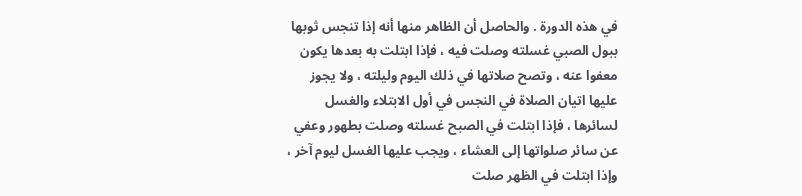في هذه الدورة . والحاصل أن الظاهر منها أنه إذا تنجس ثوبها ببول الصبي غسلته وصلت فيه ، فإذا ابتلت به بعدها يكون معفوا عنه ، وتصح صلاتها في ذلك اليوم وليلته ، ولا يجوز عليها اتيان الصلاة في النجس في أول الابتلاء والغسل لسائرها ، فإذا ابتلت في الصبح غسلته وصلت بطهور وعفي عن سائر صلواتها إلى العشاء ، ويجب عليها الغسل ليوم آخر ، وإذا ابتلت في الظهر صلت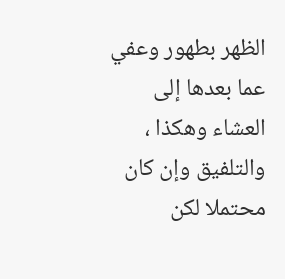الظهر بطهور وعفي عما بعدها إلى العشاء وهكذا ، والتلفيق وإن كان محتملا لكن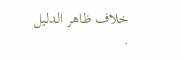خلاف ظاهر الدليل .